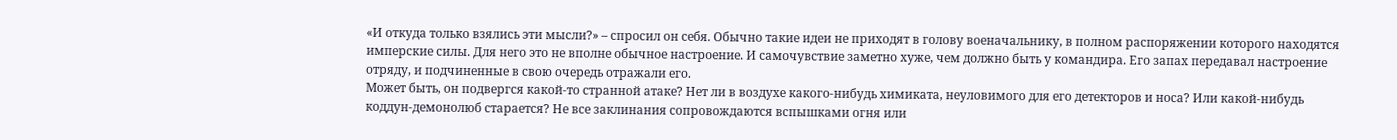«И откуда только взялись эти мысли?» – спросил он себя. Обычно такие идеи не приходят в голову военачальнику, в полном распоряжении которого находятся имперские силы. Для него это не вполне обычное настроение. И самочувствие заметно хуже, чем должно быть у командира. Его запах передавал настроение отряду, и подчиненные в свою очередь отражали его.
Может быть, он подвергся какой-то странной атаке? Нет ли в воздухе какого-нибудь химиката, неуловимого для его детекторов и носа? Или какой-нибудь коддун-демонолюб старается? Не все заклинания сопровождаются вспышками огня или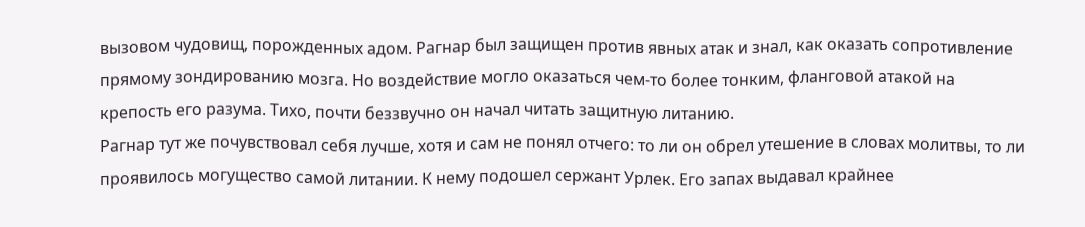вызовом чудовищ, порожденных адом. Рагнар был защищен против явных атак и знал, как оказать сопротивление прямому зондированию мозга. Но воздействие могло оказаться чем-то более тонким, фланговой атакой на крепость его разума. Тихо, почти беззвучно он начал читать защитную литанию.
Рагнар тут же почувствовал себя лучше, хотя и сам не понял отчего: то ли он обрел утешение в словах молитвы, то ли проявилось могущество самой литании. К нему подошел сержант Урлек. Его запах выдавал крайнее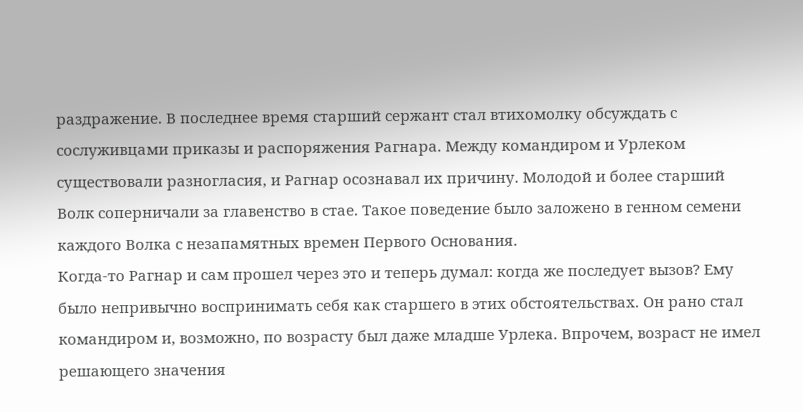раздражение. В последнее время старший сержант стал втихомолку обсуждать с сослуживцами приказы и распоряжения Рагнара. Между командиром и Урлеком существовали разногласия, и Рагнар осознавал их причину. Молодой и более старший Волк соперничали за главенство в стае. Такое поведение было заложено в генном семени каждого Волка с незапамятных времен Первого Основания.
Когда-то Рагнар и сам прошел через это и теперь думал: когда же последует вызов? Ему было непривычно воспринимать себя как старшего в этих обстоятельствах. Он рано стал командиром и, возможно, по возрасту был даже младше Урлека. Впрочем, возраст не имел решающего значения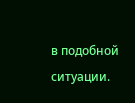в подобной ситуации.